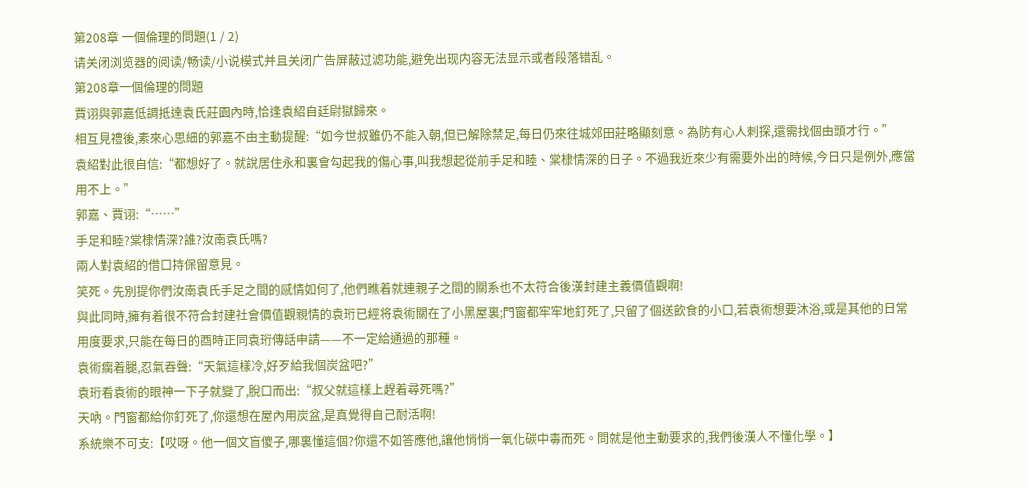第208章 一個倫理的問題(1 / 2)
请关闭浏览器的阅读/畅读/小说模式并且关闭广告屏蔽过滤功能,避免出现内容无法显示或者段落错乱。
第208章一個倫理的問題
賈诩與郭嘉低調抵達袁氏莊園內時,恰逢袁紹自廷尉獄歸來。
相互見禮後,素來心思細的郭嘉不由主動提醒:“如今世叔雖仍不能入朝,但已解除禁足,每日仍來往城郊田莊略顯刻意。為防有心人刺探,還需找個由頭才行。”
袁紹對此很自信:“都想好了。就說居住永和裏會勾起我的傷心事,叫我想起從前手足和睦、棠棣情深的日子。不過我近來少有需要外出的時候,今日只是例外,應當用不上。”
郭嘉、賈诩:“……”
手足和睦?棠棣情深?誰?汝南袁氏嗎?
兩人對袁紹的借口持保留意見。
笑死。先別提你們汝南袁氏手足之間的感情如何了,他們瞧着就連親子之間的關系也不太符合後漢封建主義價值觀啊!
與此同時,擁有着很不符合封建社會價值觀親情的袁珩已經将袁術關在了小黑屋裏;門窗都牢牢地釘死了,只留了個送飲食的小口,若袁術想要沐浴,或是其他的日常用度要求,只能在每日的酉時正同袁珩傳話申請——不一定給通過的那種。
袁術瘸着腿,忍氣吞聲:“天氣這樣冷,好歹給我個炭盆吧?”
袁珩看袁術的眼神一下子就變了,脫口而出:“叔父就這樣上趕着尋死嗎?”
天吶。門窗都給你釘死了,你還想在屋內用炭盆,是真覺得自己耐活啊!
系統樂不可支:【哎呀。他一個文盲傻子,哪裏懂這個?你還不如答應他,讓他悄悄一氧化碳中毒而死。問就是他主動要求的,我們後漢人不懂化學。】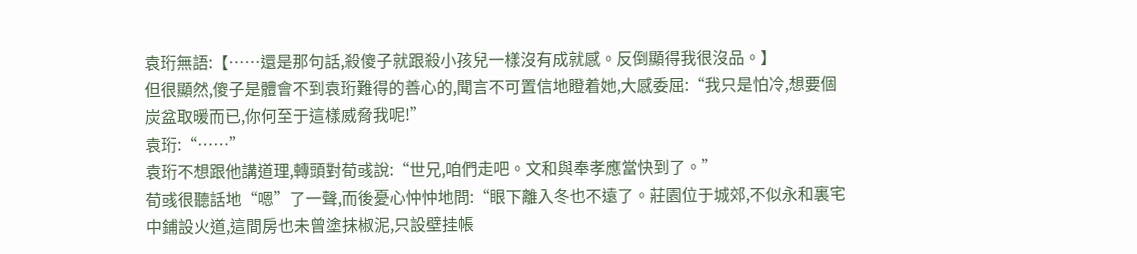袁珩無語:【……還是那句話,殺傻子就跟殺小孩兒一樣沒有成就感。反倒顯得我很沒品。】
但很顯然,傻子是體會不到袁珩難得的善心的,聞言不可置信地瞪着她,大感委屈:“我只是怕冷,想要個炭盆取暖而已,你何至于這樣威脅我呢!”
袁珩:“……”
袁珩不想跟他講道理,轉頭對荀彧說:“世兄,咱們走吧。文和與奉孝應當快到了。”
荀彧很聽話地“嗯”了一聲,而後憂心忡忡地問:“眼下離入冬也不遠了。莊園位于城郊,不似永和裏宅中鋪設火道,這間房也未曾塗抹椒泥,只設壁挂帳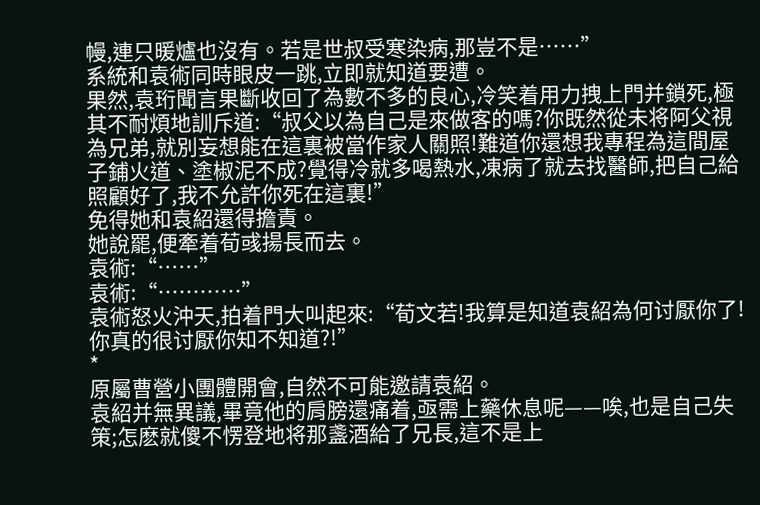幔,連只暖爐也沒有。若是世叔受寒染病,那豈不是……”
系統和袁術同時眼皮一跳,立即就知道要遭。
果然,袁珩聞言果斷收回了為數不多的良心,冷笑着用力拽上門并鎖死,極其不耐煩地訓斥道:“叔父以為自己是來做客的嗎?你既然從未将阿父視為兄弟,就別妄想能在這裏被當作家人關照!難道你還想我專程為這間屋子鋪火道、塗椒泥不成?覺得冷就多喝熱水,凍病了就去找醫師,把自己給照顧好了,我不允許你死在這裏!”
免得她和袁紹還得擔責。
她說罷,便牽着荀彧揚長而去。
袁術:“……”
袁術:“…………”
袁術怒火沖天,拍着門大叫起來:“荀文若!我算是知道袁紹為何讨厭你了!你真的很讨厭你知不知道?!”
*
原屬曹營小團體開會,自然不可能邀請袁紹。
袁紹并無異議,畢竟他的肩膀還痛着,亟需上藥休息呢——唉,也是自己失策;怎麽就傻不愣登地将那盞酒給了兄長,這不是上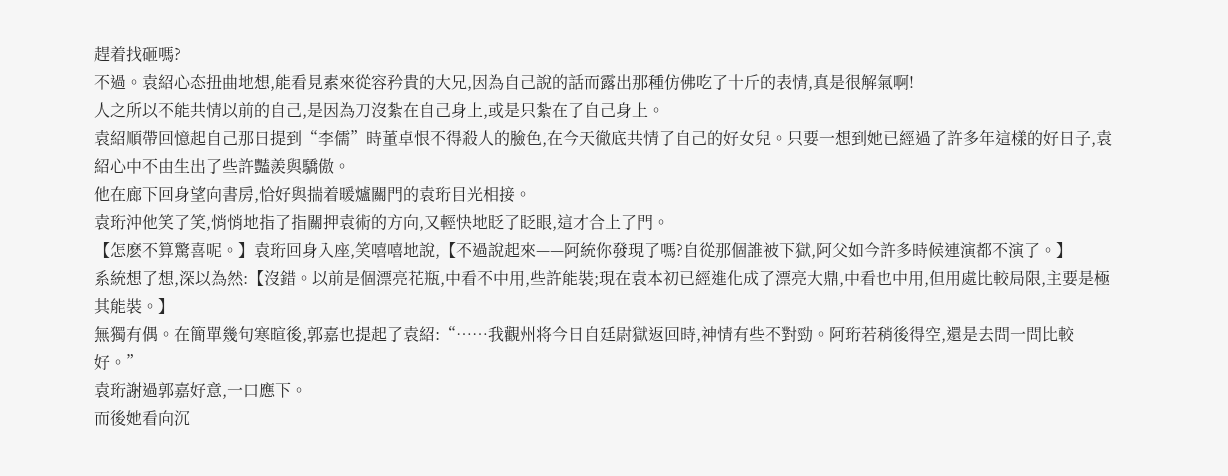趕着找砸嗎?
不過。袁紹心态扭曲地想,能看見素來從容矜貴的大兄,因為自己說的話而露出那種仿佛吃了十斤的表情,真是很解氣啊!
人之所以不能共情以前的自己,是因為刀沒紮在自己身上,或是只紮在了自己身上。
袁紹順帶回憶起自己那日提到“李儒”時董卓恨不得殺人的臉色,在今天徹底共情了自己的好女兒。只要一想到她已經過了許多年這樣的好日子,袁紹心中不由生出了些許豔羨與驕傲。
他在廊下回身望向書房,恰好與揣着暖爐關門的袁珩目光相接。
袁珩沖他笑了笑,悄悄地指了指關押袁術的方向,又輕快地眨了眨眼,這才合上了門。
【怎麽不算驚喜呢。】袁珩回身入座,笑嘻嘻地說,【不過說起來——阿統你發現了嗎?自從那個誰被下獄,阿父如今許多時候連演都不演了。】
系統想了想,深以為然:【沒錯。以前是個漂亮花瓶,中看不中用,些許能裝;現在袁本初已經進化成了漂亮大鼎,中看也中用,但用處比較局限,主要是極其能裝。】
無獨有偶。在簡單幾句寒暄後,郭嘉也提起了袁紹:“……我觀州将今日自廷尉獄返回時,神情有些不對勁。阿珩若稍後得空,還是去問一問比較好。”
袁珩謝過郭嘉好意,一口應下。
而後她看向沉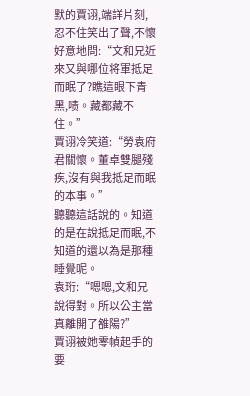默的賈诩,端詳片刻,忍不住笑出了聲,不懷好意地問:“文和兄近來又與哪位将軍抵足而眠了?瞧這眼下青黑,啧。藏都藏不住。”
賈诩冷笑道:“勞袁府君關懷。董卓雙腿殘疾,沒有與我抵足而眠的本事。”
聽聽這話說的。知道的是在說抵足而眠,不知道的還以為是那種睡覺呢。
袁珩:“嗯嗯,文和兄說得對。所以公主當真離開了雒陽?”
賈诩被她零幀起手的要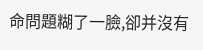命問題糊了一臉,卻并沒有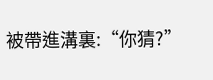被帶進溝裏:“你猜?”